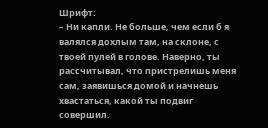Шрифт:
– Ни капли. Не больше, чем если б я валялся дохлым там, на склоне, с твоей пулей в голове. Наверно, ты рассчитывал, что пристрелишь меня сам, заявишься домой и начнешь хвастаться, какой ты подвиг совершил.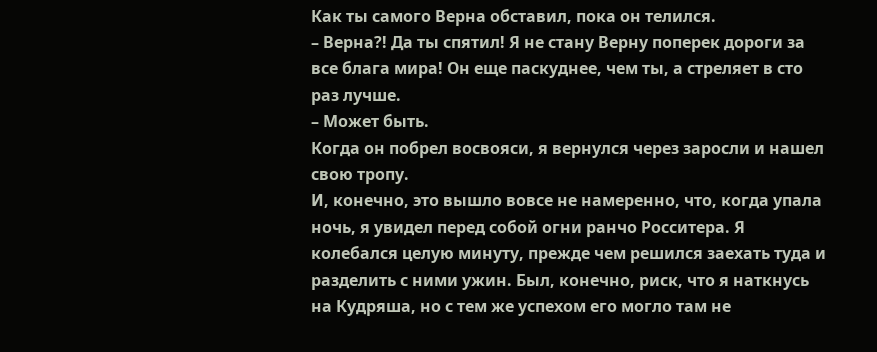Как ты самого Верна обставил, пока он телился.
– Верна?! Да ты спятил! Я не стану Верну поперек дороги за все блага мира! Он еще паскуднее, чем ты, а стреляет в сто раз лучше.
– Может быть.
Когда он побрел восвояси, я вернулся через заросли и нашел свою тропу.
И, конечно, это вышло вовсе не намеренно, что, когда упала ночь, я увидел перед собой огни ранчо Росситера. Я колебался целую минуту, прежде чем решился заехать туда и разделить с ними ужин. Был, конечно, риск, что я наткнусь на Кудряша, но с тем же успехом его могло там не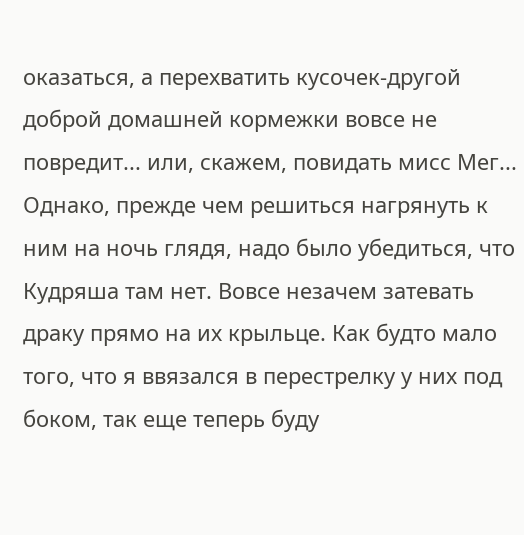оказаться, а перехватить кусочек-другой доброй домашней кормежки вовсе не повредит... или, скажем, повидать мисс Мег...
Однако, прежде чем решиться нагрянуть к ним на ночь глядя, надо было убедиться, что Кудряша там нет. Вовсе незачем затевать драку прямо на их крыльце. Как будто мало того, что я ввязался в перестрелку у них под боком, так еще теперь буду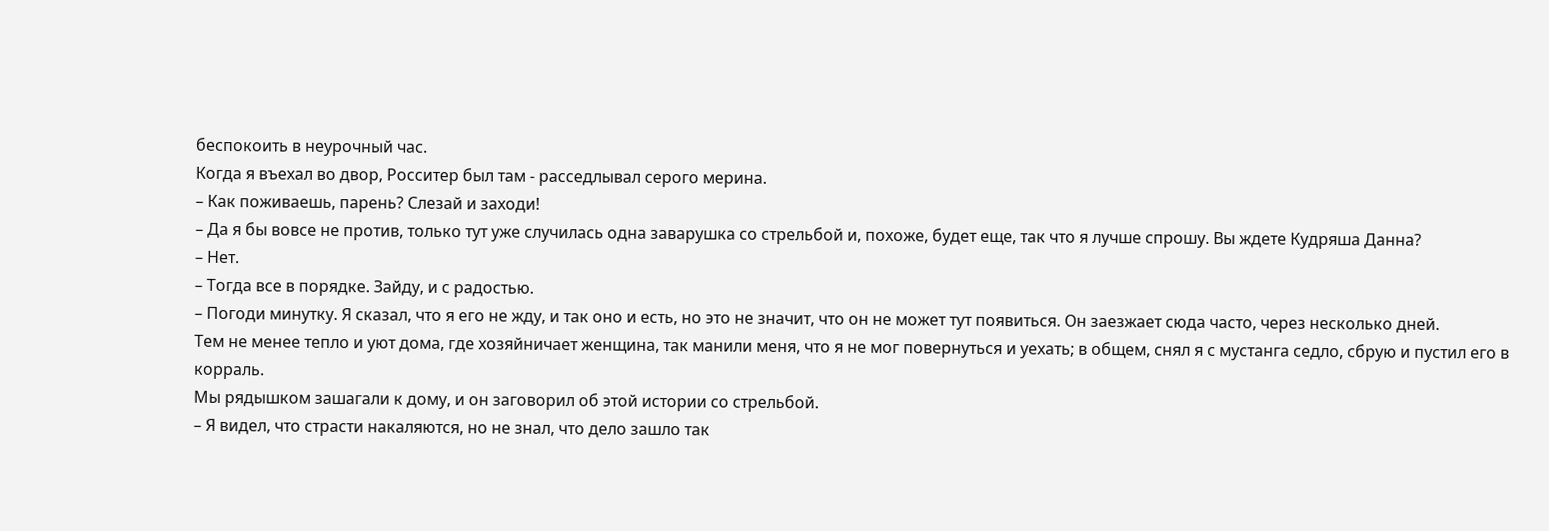беспокоить в неурочный час.
Когда я въехал во двор, Росситер был там - расседлывал серого мерина.
– Как поживаешь, парень? Слезай и заходи!
– Да я бы вовсе не против, только тут уже случилась одна заварушка со стрельбой и, похоже, будет еще, так что я лучше спрошу. Вы ждете Кудряша Данна?
– Нет.
– Тогда все в порядке. Зайду, и с радостью.
– Погоди минутку. Я сказал, что я его не жду, и так оно и есть, но это не значит, что он не может тут появиться. Он заезжает сюда часто, через несколько дней.
Тем не менее тепло и уют дома, где хозяйничает женщина, так манили меня, что я не мог повернуться и уехать; в общем, снял я с мустанга седло, сбрую и пустил его в корраль.
Мы рядышком зашагали к дому, и он заговорил об этой истории со стрельбой.
– Я видел, что страсти накаляются, но не знал, что дело зашло так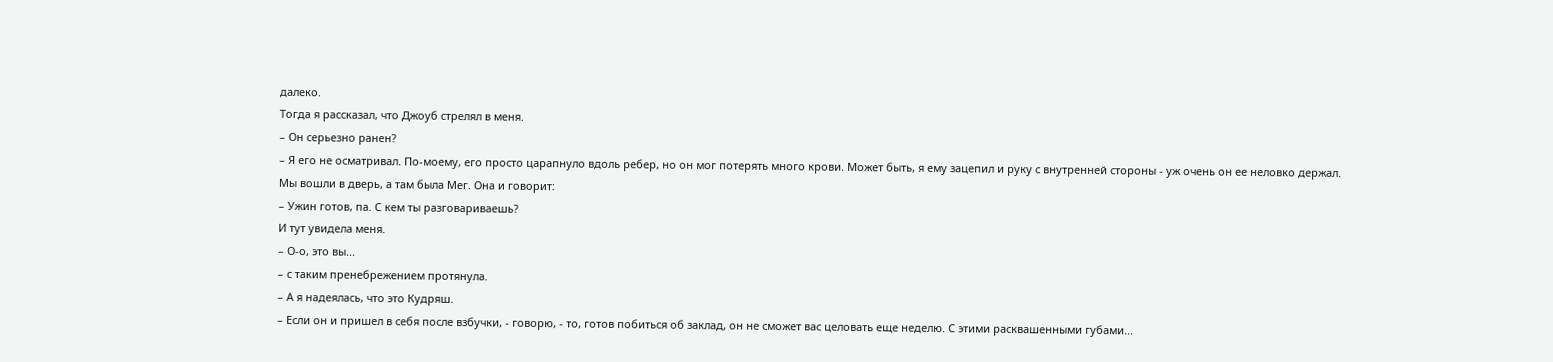далеко.
Тогда я рассказал, что Джоуб стрелял в меня.
– Он серьезно ранен?
– Я его не осматривал. По-моему, его просто царапнуло вдоль ребер, но он мог потерять много крови. Может быть, я ему зацепил и руку с внутренней стороны - уж очень он ее неловко держал.
Мы вошли в дверь, а там была Мег. Она и говорит:
– Ужин готов, па. С кем ты разговариваешь?
И тут увидела меня.
– О-о, это вы...
– с таким пренебрежением протянула.
– А я надеялась, что это Кудряш.
– Если он и пришел в себя после взбучки, - говорю, - то, готов побиться об заклад, он не сможет вас целовать еще неделю. С этими расквашенными губами...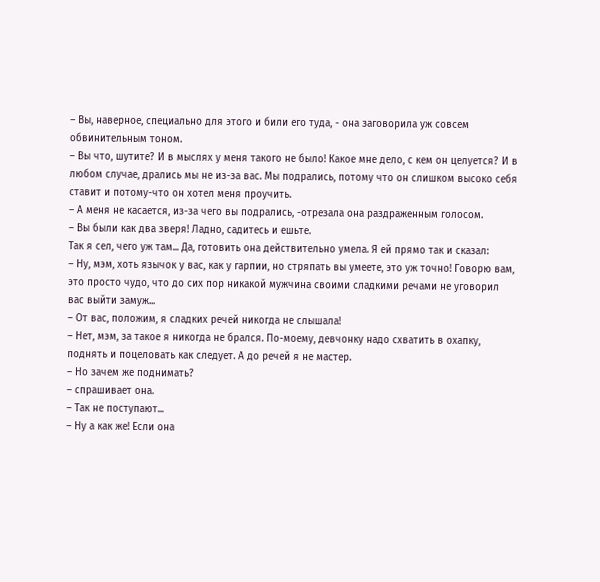– Вы, наверное, специально для этого и били его туда, - она заговорила уж совсем обвинительным тоном.
– Вы что, шутите? И в мыслях у меня такого не было! Какое мне дело, с кем он целуется? И в любом случае, дрались мы не из-за вас. Мы подрались, потому что он слишком высоко себя ставит и потому-что он хотел меня проучить.
– А меня не касается, из-за чего вы подрались, -отрезала она раздраженным голосом.
– Вы были как два зверя! Ладно, садитесь и ешьте.
Так я сел, чего уж там... Да, готовить она действительно умела. Я ей прямо так и сказал:
– Ну, мэм, хоть язычок у вас, как у гарпии, но стряпать вы умеете, это уж точно! Говорю вам, это просто чудо, что до сих пор никакой мужчина своими сладкими речами не уговорил вас выйти замуж...
– От вас, положим, я сладких речей никогда не слышала!
– Нет, мэм, за такое я никогда не брался. По-моему, девчонку надо схватить в охапку, поднять и поцеловать как следует. А до речей я не мастер.
– Но зачем же поднимать?
– спрашивает она.
– Так не поступают...
– Ну а как же! Если она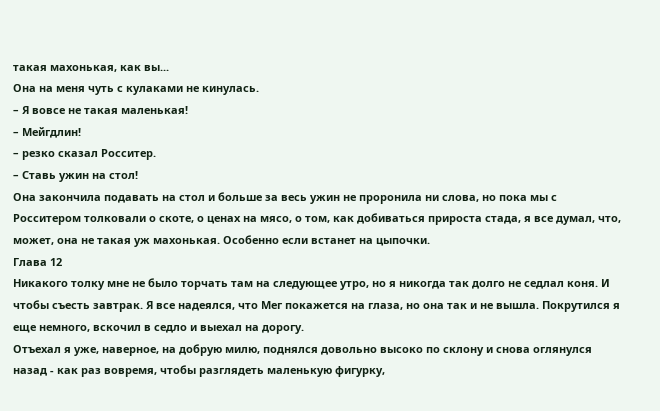такая махонькая, как вы...
Она на меня чуть с кулаками не кинулась.
– Я вовсе не такая маленькая!
– Мейгдлин!
– резко сказал Росситер.
– Ставь ужин на стол!
Она закончила подавать на стол и больше за весь ужин не проронила ни слова, но пока мы с Росситером толковали о скоте, о ценах на мясо, о том, как добиваться прироста стада, я все думал, что, может, она не такая уж махонькая. Особенно если встанет на цыпочки.
Глава 12
Никакого толку мне не было торчать там на следующее утро, но я никогда так долго не седлал коня. И чтобы съесть завтрак. Я все надеялся, что Мег покажется на глаза, но она так и не вышла. Покрутился я еще немного, вскочил в седло и выехал на дорогу.
Отъехал я уже, наверное, на добрую милю, поднялся довольно высоко по склону и снова оглянулся назад - как раз вовремя, чтобы разглядеть маленькую фигурку,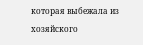которая выбежала из хозяйского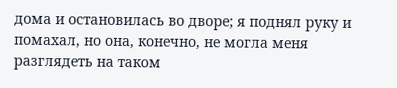дома и остановилась во дворе; я поднял руку и помахал, но она, конечно, не могла меня разглядеть на таком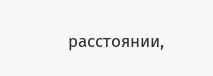расстоянии,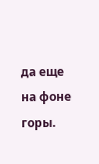да еще на фоне горы.